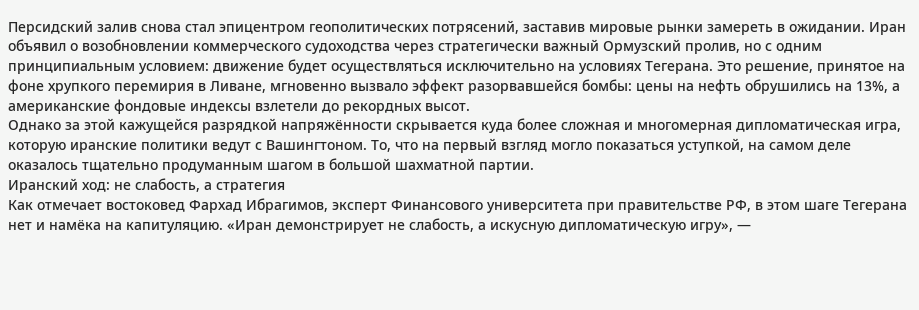Персидский залив снова стал эпицентром геополитических потрясений, заставив мировые рынки замереть в ожидании. Иран объявил о возобновлении коммерческого судоходства через стратегически важный Ормузский пролив, но с одним принципиальным условием: движение будет осуществляться исключительно на условиях Тегерана. Это решение, принятое на фоне хрупкого перемирия в Ливане, мгновенно вызвало эффект разорвавшейся бомбы: цены на нефть обрушились на 13%, а американские фондовые индексы взлетели до рекордных высот.
Однако за этой кажущейся разрядкой напряжённости скрывается куда более сложная и многомерная дипломатическая игра, которую иранские политики ведут с Вашингтоном. То, что на первый взгляд могло показаться уступкой, на самом деле оказалось тщательно продуманным шагом в большой шахматной партии.
Иранский ход: не слабость, а стратегия
Как отмечает востоковед Фархад Ибрагимов, эксперт Финансового университета при правительстве РФ, в этом шаге Тегерана нет и намёка на капитуляцию. «Иран демонстрирует не слабость, а искусную дипломатическую игру», —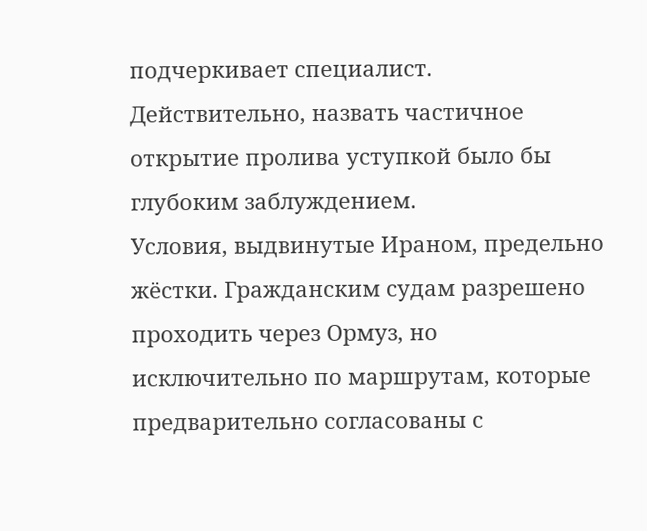подчеркивает специалист. Действительно, назвать частичное открытие пролива уступкой было бы глубоким заблуждением.
Условия, выдвинутые Ираном, предельно жёстки. Гражданским судам разрешено проходить через Ормуз, но исключительно по маршрутам, которые предварительно согласованы с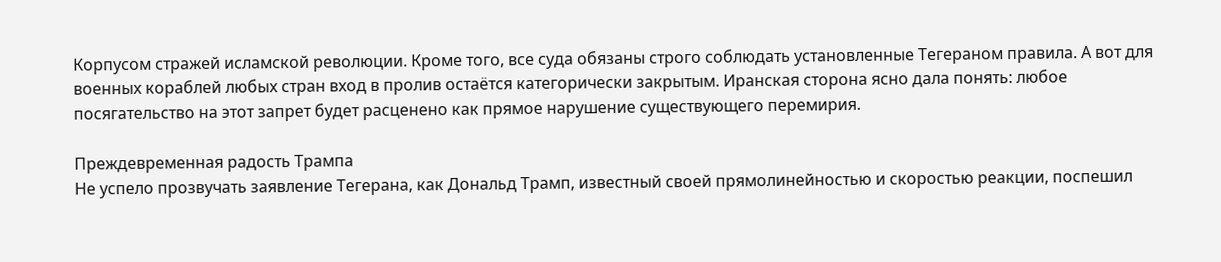Корпусом стражей исламской революции. Кроме того, все суда обязаны строго соблюдать установленные Тегераном правила. А вот для военных кораблей любых стран вход в пролив остаётся категорически закрытым. Иранская сторона ясно дала понять: любое посягательство на этот запрет будет расценено как прямое нарушение существующего перемирия.

Преждевременная радость Трампа
Не успело прозвучать заявление Тегерана, как Дональд Трамп, известный своей прямолинейностью и скоростью реакции, поспешил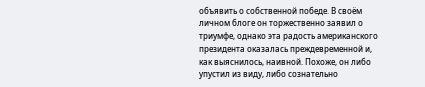объявить о собственной победе. В своём личном блоге он торжественно заявил о триумфе, однако эта радость американского президента оказалась преждевременной и, как выяснилось, наивной. Похоже, он либо упустил из виду, либо сознательно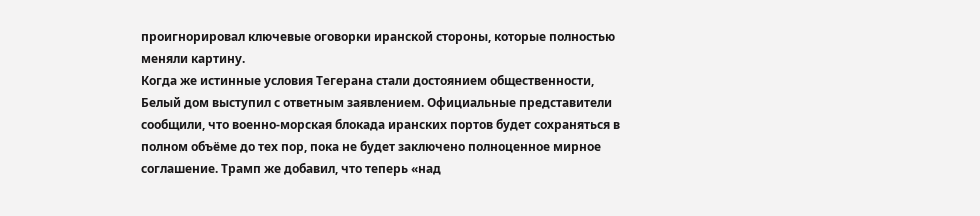проигнорировал ключевые оговорки иранской стороны, которые полностью меняли картину.
Когда же истинные условия Тегерана стали достоянием общественности, Белый дом выступил с ответным заявлением. Официальные представители сообщили, что военно-морская блокада иранских портов будет сохраняться в полном объёме до тех пор, пока не будет заключено полноценное мирное соглашение. Трамп же добавил, что теперь «над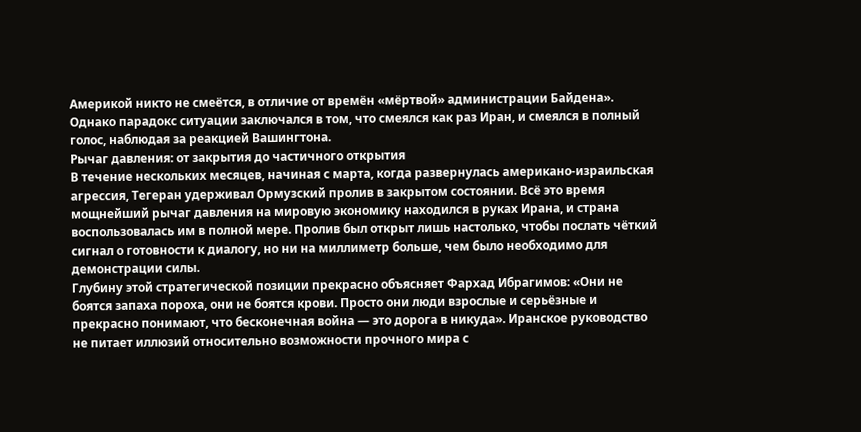Америкой никто не смеётся, в отличие от времён «мёртвой» администрации Байдена». Однако парадокс ситуации заключался в том, что смеялся как раз Иран, и смеялся в полный голос, наблюдая за реакцией Вашингтона.
Рычаг давления: от закрытия до частичного открытия
В течение нескольких месяцев, начиная с марта, когда развернулась американо-израильская агрессия, Тегеран удерживал Ормузский пролив в закрытом состоянии. Всё это время мощнейший рычаг давления на мировую экономику находился в руках Ирана, и страна воспользовалась им в полной мере. Пролив был открыт лишь настолько, чтобы послать чёткий сигнал о готовности к диалогу, но ни на миллиметр больше, чем было необходимо для демонстрации силы.
Глубину этой стратегической позиции прекрасно объясняет Фархад Ибрагимов: «Они не боятся запаха пороха, они не боятся крови. Просто они люди взрослые и серьёзные и прекрасно понимают, что бесконечная война — это дорога в никуда». Иранское руководство не питает иллюзий относительно возможности прочного мира с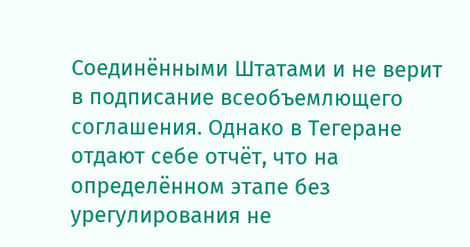Соединёнными Штатами и не верит в подписание всеобъемлющего соглашения. Однако в Тегеране отдают себе отчёт, что на определённом этапе без урегулирования не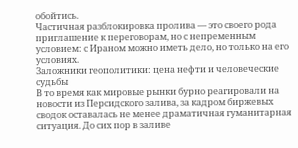обойтись.
Частичная разблокировка пролива — это своего рода приглашение к переговорам, но с непременным условием: с Ираном можно иметь дело, но только на его условиях.
Заложники геополитики: цена нефти и человеческие судьбы
В то время как мировые рынки бурно реагировали на новости из Персидского залива, за кадром биржевых сводок оставалась не менее драматичная гуманитарная ситуация. До сих пор в заливе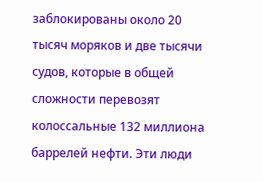заблокированы около 20 тысяч моряков и две тысячи судов, которые в общей сложности перевозят колоссальные 132 миллиона баррелей нефти. Эти люди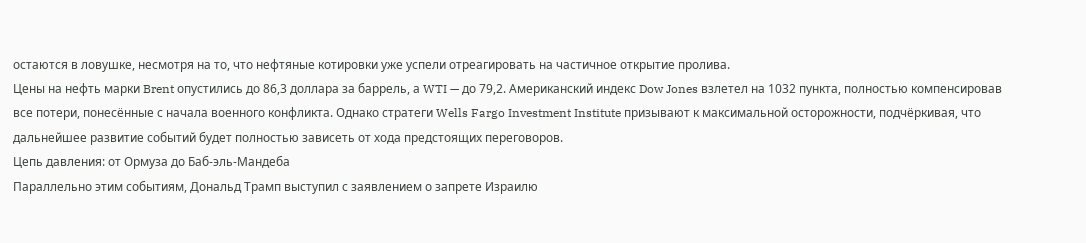остаются в ловушке, несмотря на то, что нефтяные котировки уже успели отреагировать на частичное открытие пролива.
Цены на нефть марки Brent опустились до 86,3 доллара за баррель, а WTI — до 79,2. Американский индекс Dow Jones взлетел на 1032 пункта, полностью компенсировав все потери, понесённые с начала военного конфликта. Однако стратеги Wells Fargo Investment Institute призывают к максимальной осторожности, подчёркивая, что дальнейшее развитие событий будет полностью зависеть от хода предстоящих переговоров.
Цепь давления: от Ормуза до Баб-эль-Мандеба
Параллельно этим событиям, Дональд Трамп выступил с заявлением о запрете Израилю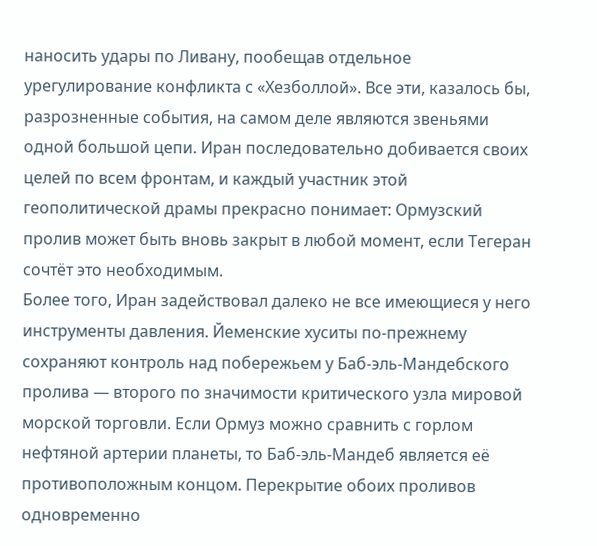наносить удары по Ливану, пообещав отдельное урегулирование конфликта с «Хезболлой». Все эти, казалось бы, разрозненные события, на самом деле являются звеньями одной большой цепи. Иран последовательно добивается своих целей по всем фронтам, и каждый участник этой геополитической драмы прекрасно понимает: Ормузский пролив может быть вновь закрыт в любой момент, если Тегеран сочтёт это необходимым.
Более того, Иран задействовал далеко не все имеющиеся у него инструменты давления. Йеменские хуситы по-прежнему сохраняют контроль над побережьем у Баб-эль-Мандебского пролива — второго по значимости критического узла мировой морской торговли. Если Ормуз можно сравнить с горлом нефтяной артерии планеты, то Баб-эль-Мандеб является её противоположным концом. Перекрытие обоих проливов одновременно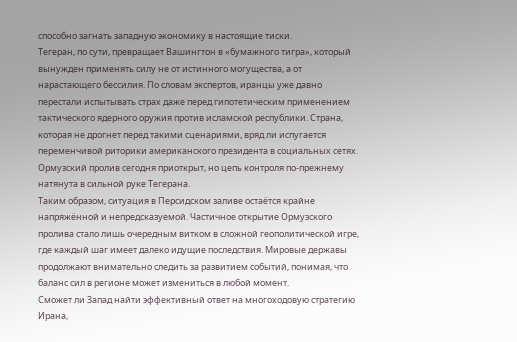способно загнать западную экономику в настоящие тиски.
Тегеран, по сути, превращает Вашингтон в «бумажного тигра», который вынужден применять силу не от истинного могущества, а от нарастающего бессилия. По словам экспертов, иранцы уже давно перестали испытывать страх даже перед гипотетическим применением тактического ядерного оружия против исламской республики. Страна, которая не дрогнет перед такими сценариями, вряд ли испугается переменчивой риторики американского президента в социальных сетях. Ормузский пролив сегодня приоткрыт, но цепь контроля по-прежнему натянута в сильной руке Тегерана.
Таким образом, ситуация в Персидском заливе остаётся крайне напряжённой и непредсказуемой. Частичное открытие Ормузского пролива стало лишь очередным витком в сложной геополитической игре, где каждый шаг имеет далеко идущие последствия. Мировые державы продолжают внимательно следить за развитием событий, понимая, что баланс сил в регионе может измениться в любой момент.
Сможет ли Запад найти эффективный ответ на многоходовую стратегию Ирана,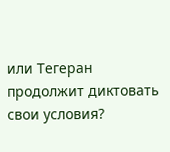или Тегеран продолжит диктовать свои условия?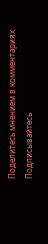Поделитесь мнением в комментариях.
Подписывайтесь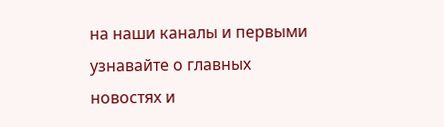на наши каналы и первыми узнавайте о главных новостях и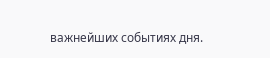важнейших событиях дня.